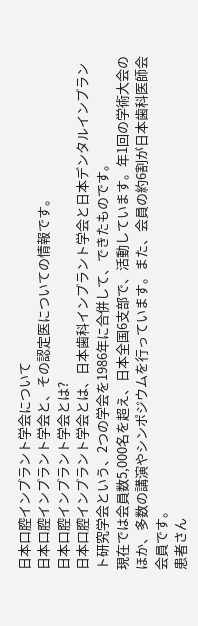日本口腔インプラント学会について
日本口腔インプラント学会と、その認定医についての情報です。
日本口腔インプラント学会とは?
日本口腔インプラント学会とは、日本歯科インプラント学会と日本デンタルインプラント研究学会という、2つの学会を1986年に合併して、できたものです。
現在では会員数5,000名を超え、日本全国6支部で、活動しています。年1回の学術大会のほか、多数の講演やシンポジウムを行っています。また、会員の約6割が日本歯科医師会会員です。
患者さん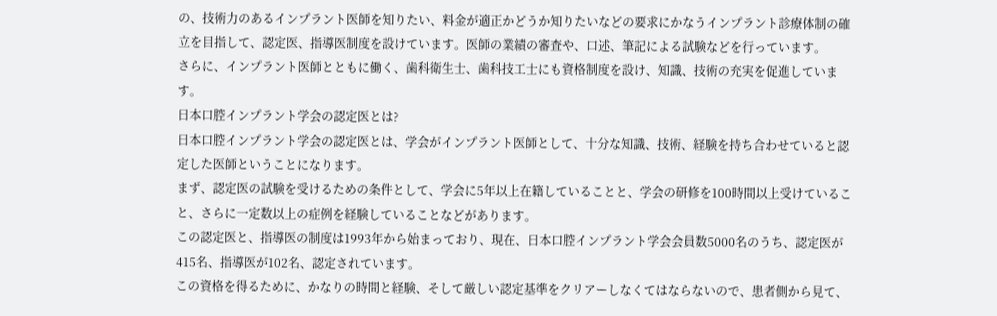の、技術力のあるインプラント医師を知りたい、料金が適正かどうか知りたいなどの要求にかなうインプラント診療体制の確立を目指して、認定医、指導医制度を設けています。医師の業績の審査や、口述、筆記による試験などを行っています。
さらに、インプラント医師とともに働く、歯科衛生士、歯科技工士にも資格制度を設け、知識、技術の充実を促進しています。
日本口腔インプラント学会の認定医とは?
日本口腔インプラント学会の認定医とは、学会がインプラント医師として、十分な知識、技術、経験を持ち合わせていると認定した医師ということになります。
まず、認定医の試験を受けるための条件として、学会に5年以上在籍していることと、学会の研修を100時間以上受けていること、さらに一定数以上の症例を経験していることなどがあります。
この認定医と、指導医の制度は1993年から始まっており、現在、日本口腔インプラント学会会員数5000名のうち、認定医が415名、指導医が102名、認定されています。
この資格を得るために、かなりの時間と経験、そして厳しい認定基準をクリアーしなくてはならないので、患者側から見て、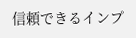信頼できるインプ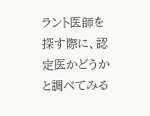ラント医師を探す際に、認定医かどうかと調べてみる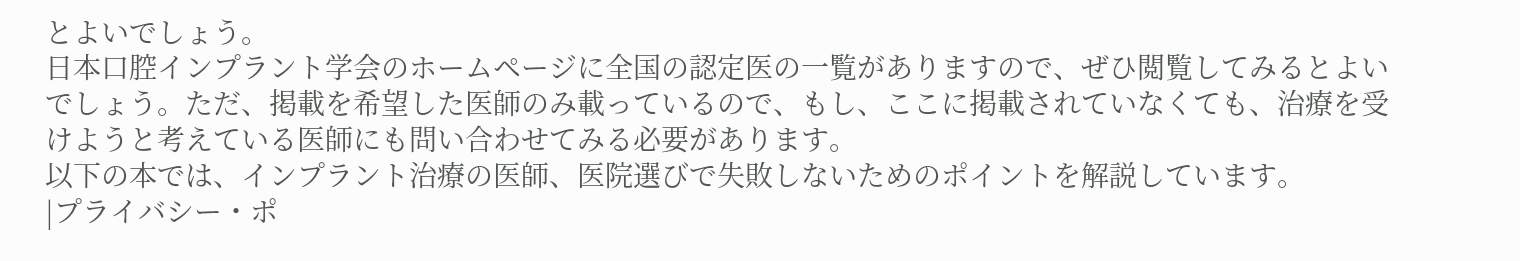とよいでしょう。
日本口腔インプラント学会のホームページに全国の認定医の一覧がありますので、ぜひ閲覧してみるとよいでしょう。ただ、掲載を希望した医師のみ載っているので、もし、ここに掲載されていなくても、治療を受けようと考えている医師にも問い合わせてみる必要があります。
以下の本では、インプラント治療の医師、医院選びで失敗しないためのポイントを解説しています。
|プライバシー・ポ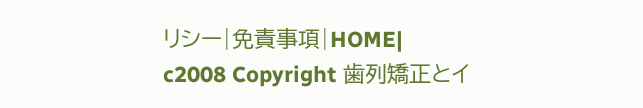リシー|免責事項|HOME|
c2008 Copyright 歯列矯正とイ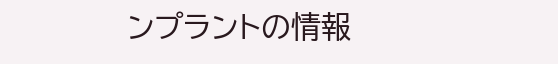ンプラントの情報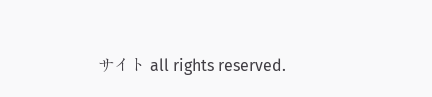サイト all rights reserved.